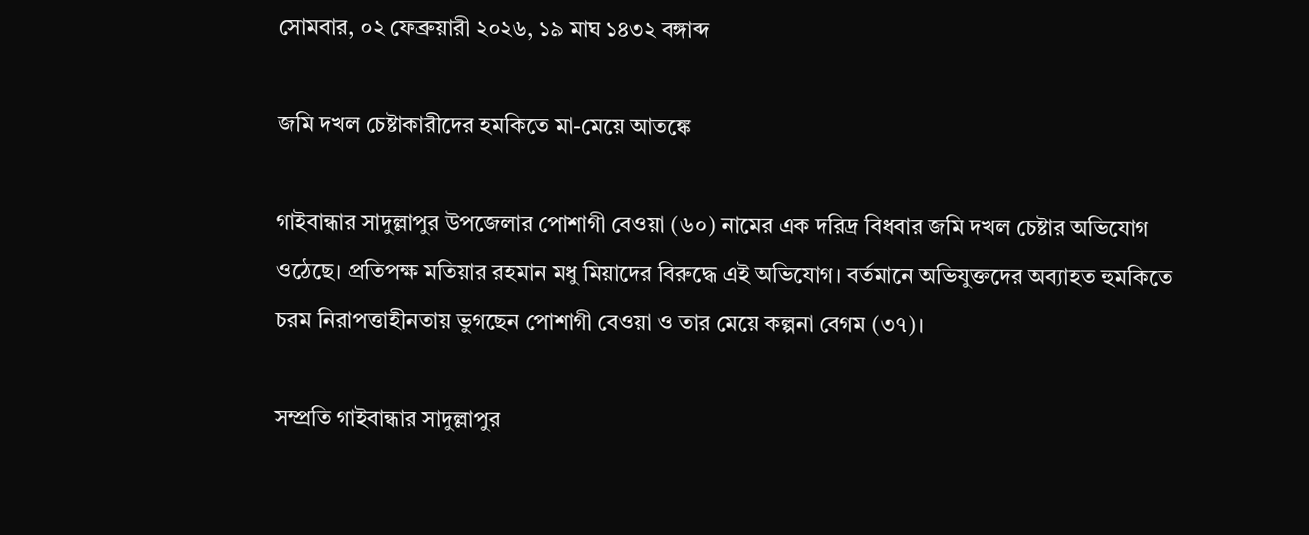সোমবার, ০২ ফেব্রুয়ারী ২০২৬, ১৯ মাঘ ১৪৩২ বঙ্গাব্দ

জমি দখল চেষ্টাকারীদের হমকিতে মা-মেয়ে আতঙ্কে

গাইবান্ধার সাদুল্লাপুর উপজেলার পোশাগী বেওয়া (৬০) নামের এক দরিদ্র বিধবার জমি দখল চেষ্টার অভিযোগ ওঠেছে। প্রতিপক্ষ মতিয়ার রহমান মধু মিয়াদের বিরুদ্ধে এই অভিযোগ। বর্তমানে অভিযুক্তদের অব্যাহত হুমকিতে চরম নিরাপত্তাহীনতায় ভুগছেন পোশাগী বেওয়া ও তার মেয়ে কল্পনা বেগম (৩৭)।

সম্প্রতি গাইবান্ধার সাদুল্লাপুর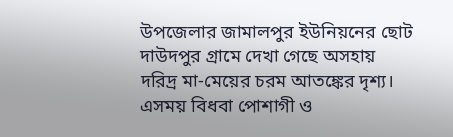উপজেলার জামালপুর ইউনিয়নের ছোট দাউদপুর গ্রামে দেখা গেছে অসহায় দরিদ্র মা-মেয়ের চরম আতঙ্কের দৃশ্য। এসময় বিধবা পোশাগী ও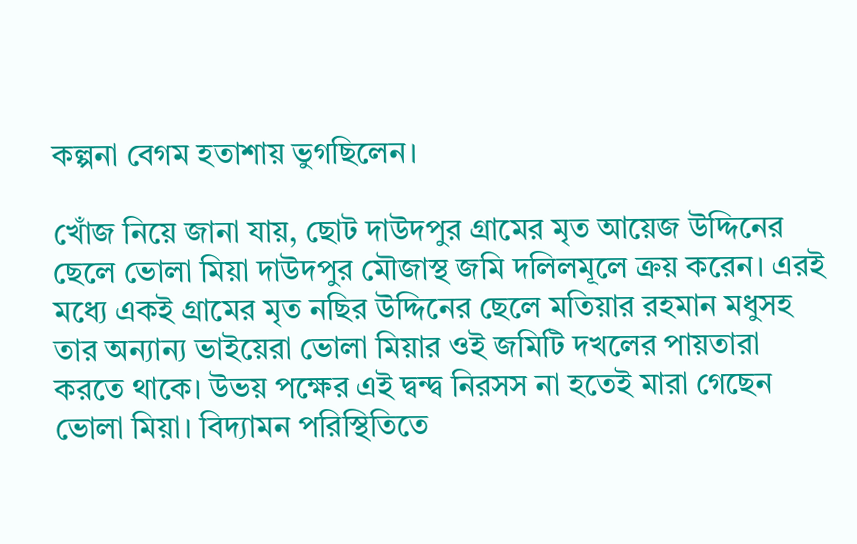কল্পনা বেগম হতাশায় ভুগছিলেন।

খোঁজ নিয়ে জানা যায়, ছোট দাউদপুর গ্রামের মৃত আয়েজ উদ্দিনের ছেলে ভোলা মিয়া দাউদপুর মৌজাস্থ জমি দলিলমূলে ক্রয় করেন। এরই মধ্যে একই গ্রামের মৃত নছির উদ্দিনের ছেলে মতিয়ার রহমান মধুসহ তার অন্যান্য ভাইয়েরা ভোলা মিয়ার ওই জমিটি দখলের পায়তারা করতে থাকে। উভয় পক্ষের এই দ্বন্দ্ব নিরসস না হতেই মারা গেছেন ভোলা মিয়া। বিদ্যামন পরিস্থিতিতে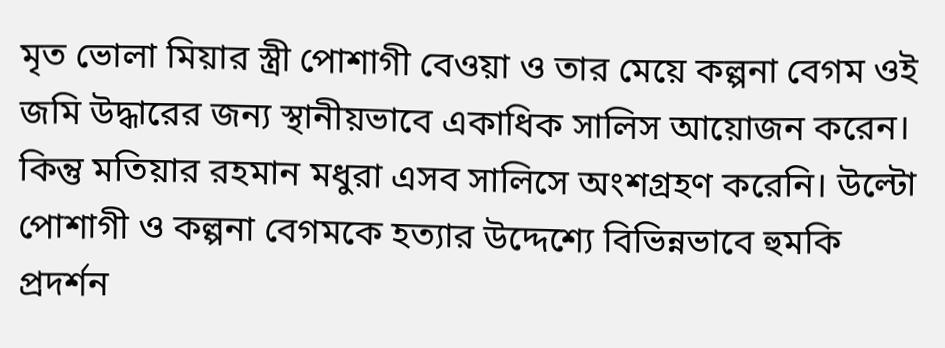মৃত ভোলা মিয়ার স্ত্রী পোশাগী বেওয়া ও তার মেয়ে কল্পনা বেগম ওই জমি উদ্ধারের জন্য স্থানীয়ভাবে একাধিক সালিস আয়োজন করেন। কিন্তু মতিয়ার রহমান মধুরা এসব সালিসে অংশগ্রহণ করেনি। উল্টো পোশাগী ও কল্পনা বেগমকে হত্যার উদ্দেশ্যে বিভিন্নভাবে হুমকি প্রদর্শন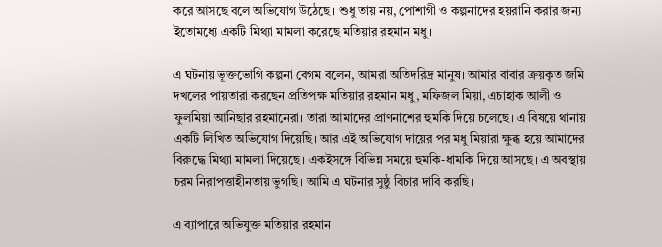করে আসছে বলে অভিযোগ উঠেছে। শুধু তায় নয়, পোশাগী ও কল্পনাদের হয়রানি করার জন্য ইতোমধ্যে একটি মিথ্যা মামলা করেছে মতিয়ার রহমান মধু।

এ ঘটনায় ভূক্তভোগি কল্পনা বেগম বলেন, আমরা অতিদরিদ্র মানুষ। আমার বাবার ক্রয়কৃত জমি দখলের পায়তারা করছেন প্রতিপক্ষ মতিয়ার রহমান মধু, মফিজল মিয়া, এচাহাক আলী ও ফুলমিয়া আনিছার রহমানেরা। তারা আমাদের প্রাণনাশের হুমকি দিয়ে চলেছে। এ বিষয়ে থানায় একটি লিখিত অভিযোগ দিয়েছি। আর এই অভিযোগ দায়ের পর মধু মিয়ারা ক্ষুব্ধ হয়ে আমাদের বিরুদ্ধে মিথ্যা মামলা দিয়েছে। একইসঙ্গে বিভিন্ন সময়ে হুমকি-ধামকি দিয়ে আসছে। এ অবস্থায় চরম নিরাপত্তাহীনতায় ভুগছি। আমি এ ঘটনার সুষ্ঠু বিচার দাবি করছি।

এ ব্যাপারে অভিযুক্ত মতিয়ার রহমান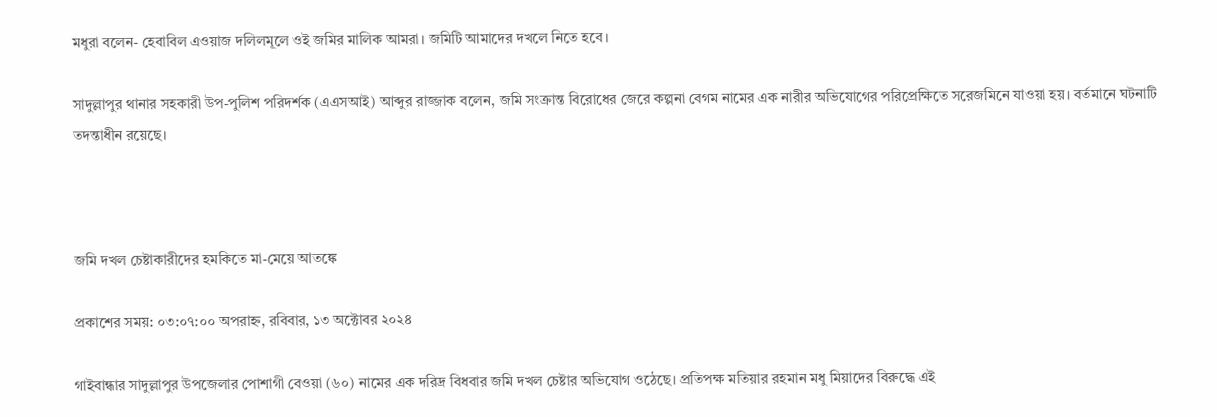মধুরা বলেন- হেবাবিল এওয়াজ দলিলমূলে ওই জমির মালিক আমরা। জমিটি আমাদের দখলে নিতে হবে।

সাদুল্লাপুর থানার সহকারী উপ-পুলিশ পরিদর্শক (এএসআই) আব্দুর রাজ্জাক বলেন, জমি সংক্রান্ত বিরোধের জেরে কল্পনা বেগম নামের এক নারীর অভিযোগের পরিপ্রেক্ষিতে সরেজমিনে যাওয়া হয়। বর্তমানে ঘটনাটি তদন্তাধীন রয়েছে।



জমি দখল চেষ্টাকারীদের হমকিতে মা-মেয়ে আতঙ্কে

প্রকাশের সময়: ০৩:০৭:০০ অপরাহ্ন, রবিবার, ১৩ অক্টোবর ২০২৪

গাইবান্ধার সাদুল্লাপুর উপজেলার পোশাগী বেওয়া (৬০) নামের এক দরিদ্র বিধবার জমি দখল চেষ্টার অভিযোগ ওঠেছে। প্রতিপক্ষ মতিয়ার রহমান মধু মিয়াদের বিরুদ্ধে এই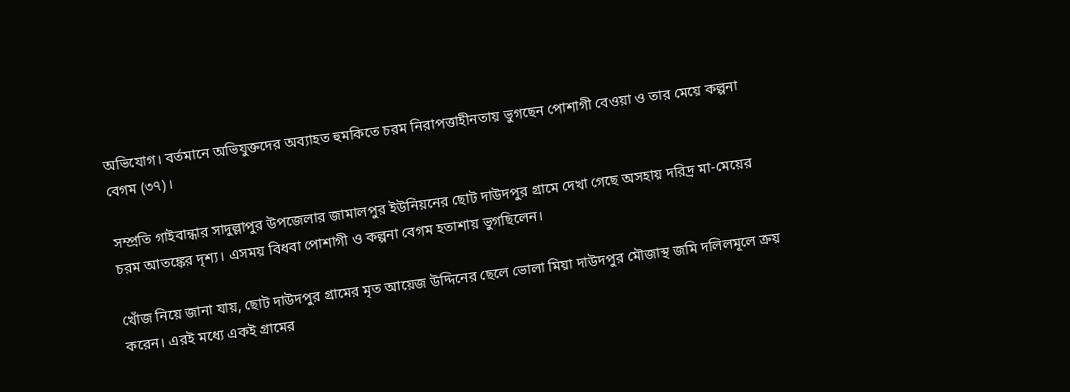অভিযোগ। বর্তমানে অভিযুক্তদের অব্যাহত হুমকিতে চরম নিরাপত্তাহীনতায় ভুগছেন পোশাগী বেওয়া ও তার মেয়ে কল্পনা বেগম (৩৭)।

সম্প্রতি গাইবান্ধার সাদুল্লাপুর উপজেলার জামালপুর ইউনিয়নের ছোট দাউদপুর গ্রামে দেখা গেছে অসহায় দরিদ্র মা-মেয়ের চরম আতঙ্কের দৃশ্য। এসময় বিধবা পোশাগী ও কল্পনা বেগম হতাশায় ভুগছিলেন।

খোঁজ নিয়ে জানা যায়, ছোট দাউদপুর গ্রামের মৃত আয়েজ উদ্দিনের ছেলে ভোলা মিয়া দাউদপুর মৌজাস্থ জমি দলিলমূলে ক্রয় করেন। এরই মধ্যে একই গ্রামের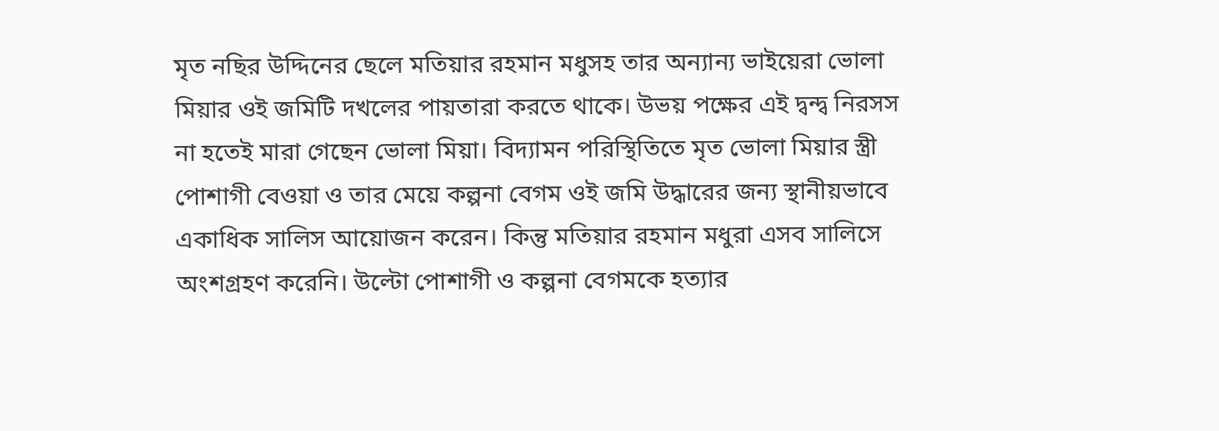মৃত নছির উদ্দিনের ছেলে মতিয়ার রহমান মধুসহ তার অন্যান্য ভাইয়েরা ভোলা মিয়ার ওই জমিটি দখলের পায়তারা করতে থাকে। উভয় পক্ষের এই দ্বন্দ্ব নিরসস না হতেই মারা গেছেন ভোলা মিয়া। বিদ্যামন পরিস্থিতিতে মৃত ভোলা মিয়ার স্ত্রী পোশাগী বেওয়া ও তার মেয়ে কল্পনা বেগম ওই জমি উদ্ধারের জন্য স্থানীয়ভাবে একাধিক সালিস আয়োজন করেন। কিন্তু মতিয়ার রহমান মধুরা এসব সালিসে অংশগ্রহণ করেনি। উল্টো পোশাগী ও কল্পনা বেগমকে হত্যার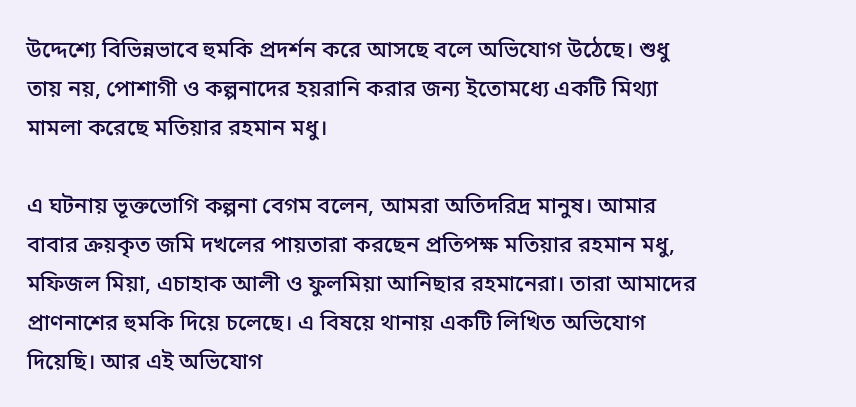উদ্দেশ্যে বিভিন্নভাবে হুমকি প্রদর্শন করে আসছে বলে অভিযোগ উঠেছে। শুধু তায় নয়, পোশাগী ও কল্পনাদের হয়রানি করার জন্য ইতোমধ্যে একটি মিথ্যা মামলা করেছে মতিয়ার রহমান মধু।

এ ঘটনায় ভূক্তভোগি কল্পনা বেগম বলেন, আমরা অতিদরিদ্র মানুষ। আমার বাবার ক্রয়কৃত জমি দখলের পায়তারা করছেন প্রতিপক্ষ মতিয়ার রহমান মধু, মফিজল মিয়া, এচাহাক আলী ও ফুলমিয়া আনিছার রহমানেরা। তারা আমাদের প্রাণনাশের হুমকি দিয়ে চলেছে। এ বিষয়ে থানায় একটি লিখিত অভিযোগ দিয়েছি। আর এই অভিযোগ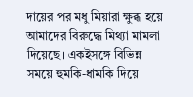দায়ের পর মধু মিয়ারা ক্ষুব্ধ হয়ে আমাদের বিরুদ্ধে মিথ্যা মামলা দিয়েছে। একইসঙ্গে বিভিন্ন সময়ে হুমকি-ধামকি দিয়ে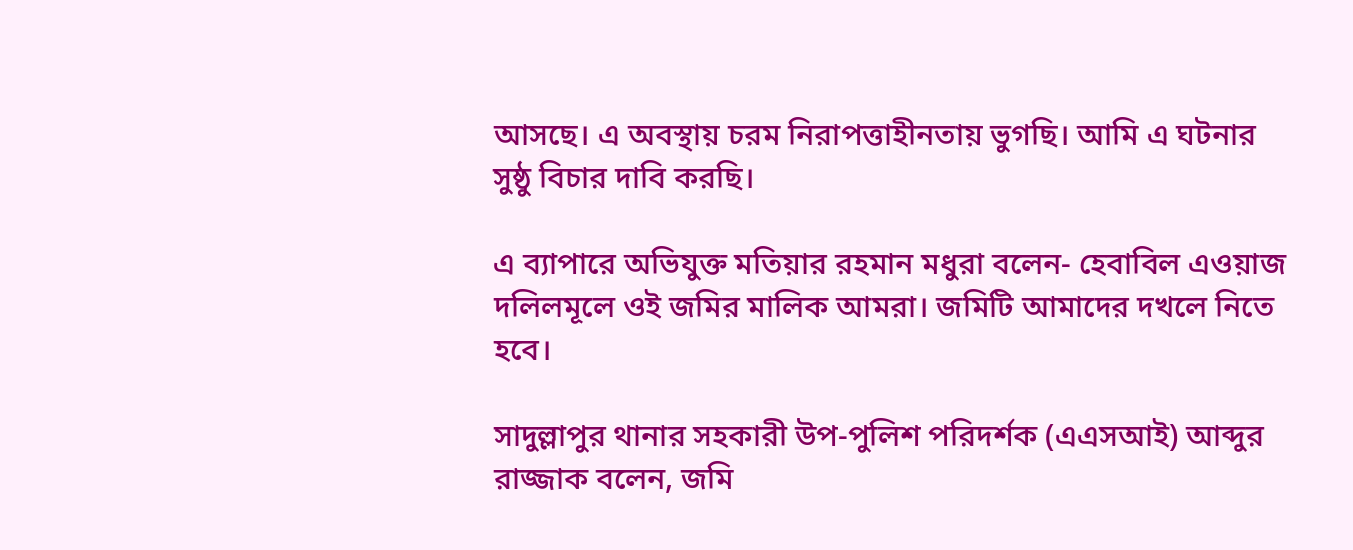আসছে। এ অবস্থায় চরম নিরাপত্তাহীনতায় ভুগছি। আমি এ ঘটনার সুষ্ঠু বিচার দাবি করছি।

এ ব্যাপারে অভিযুক্ত মতিয়ার রহমান মধুরা বলেন- হেবাবিল এওয়াজ দলিলমূলে ওই জমির মালিক আমরা। জমিটি আমাদের দখলে নিতে হবে।

সাদুল্লাপুর থানার সহকারী উপ-পুলিশ পরিদর্শক (এএসআই) আব্দুর রাজ্জাক বলেন, জমি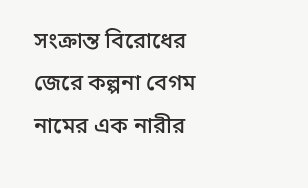সংক্রান্ত বিরোধের জেরে কল্পনা বেগম নামের এক নারীর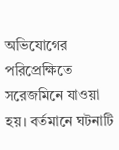অভিযোগের পরিপ্রেক্ষিতে সরেজমিনে যাওয়া হয়। বর্তমানে ঘটনাটি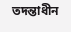তদন্তাধীন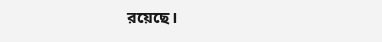রয়েছে।